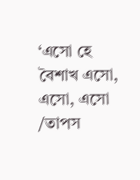‘এসো হে বৈশাখ এসো, এসো, এসো /তাপস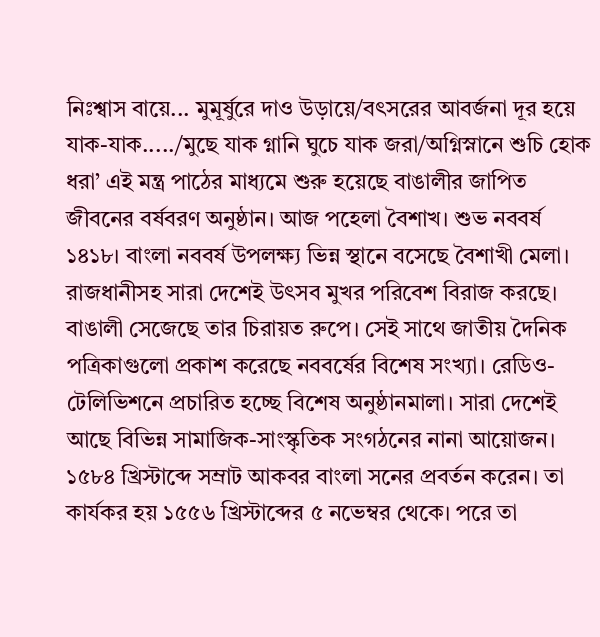নিঃশ্বাস বায়ে... মুমূর্ষুরে দাও উড়ায়ে/বৎসরের আবর্জনা দূর হয়ে যাক-যাক...../মুছে যাক গ্নানি ঘুচে যাক জরা/অগ্নিস্নানে শুচি হোক ধরা’ এই মন্ত্র পাঠের মাধ্যমে শুরু হয়েছে বাঙালীর জাপিত জীবনের বর্ষবরণ অনুষ্ঠান। আজ পহেলা বৈশাখ। শুভ নববর্ষ ১৪১৮। বাংলা নববর্ষ উপলক্ষ্য ভিন্ন স্থানে বসেছে বৈশাখী মেলা। রাজধানীসহ সারা দেশেই উৎসব মুখর পরিবেশ বিরাজ করছে। বাঙালী সেজেছে তার চিরায়ত রুপে। সেই সাথে জাতীয় দৈনিক পত্রিকাগুলো প্রকাশ করেছে নববর্ষের বিশেষ সংখ্যা। রেডিও-টেলিভিশনে প্রচারিত হচ্ছে বিশেষ অনুষ্ঠানমালা। সারা দেশেই আছে বিভিন্ন সামাজিক-সাংস্কৃতিক সংগঠনের নানা আয়োজন।
১৫৮৪ খ্রিস্টাব্দে সম্রাট আকবর বাংলা সনের প্রবর্তন করেন। তা কার্যকর হয় ১৫৫৬ খ্রিস্টাব্দের ৫ নভেম্বর থেকে। পরে তা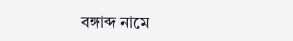বঙ্গাব্দ নামে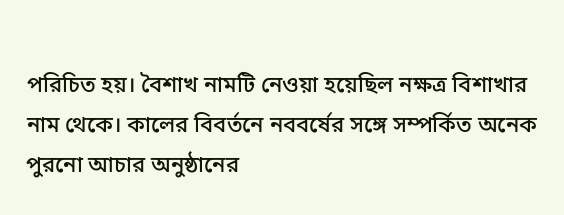পরিচিত হয়। বৈশাখ নামটি নেওয়া হয়েছিল নক্ষত্র বিশাখার নাম থেকে। কালের বিবর্তনে নববর্ষের সঙ্গে সম্পর্কিত অনেক পুরনো আচার অনুষ্ঠানের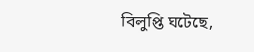বিলুপ্তি ঘটেছে,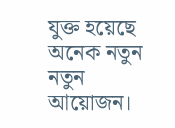যুক্ত হয়েছে অনেক নতুন নতুন আয়োজন।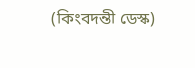(কিংবদন্তী ডেস্ক)